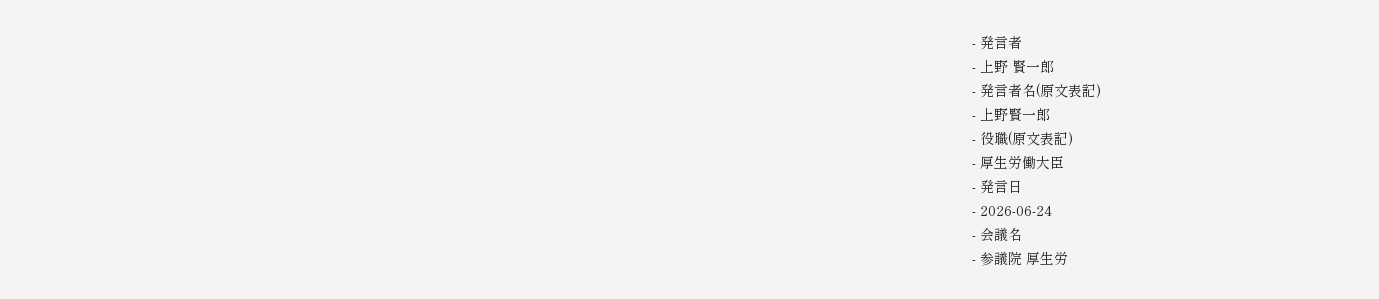- 発言者
- 上野 賢一郎
- 発言者名(原文表記)
- 上野賢一郎
- 役職(原文表記)
- 厚生労働大臣
- 発言日
- 2026-06-24
- 会議名
- 参議院 厚生労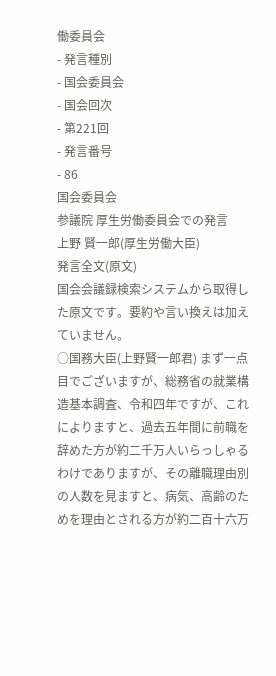働委員会
- 発言種別
- 国会委員会
- 国会回次
- 第221回
- 発言番号
- 86
国会委員会
参議院 厚生労働委員会での発言
上野 賢一郎(厚生労働大臣)
発言全文(原文)
国会会議録検索システムから取得した原文です。要約や言い換えは加えていません。
○国務大臣(上野賢一郎君) まず一点目でございますが、総務省の就業構造基本調査、令和四年ですが、これによりますと、過去五年間に前職を辞めた方が約二千万人いらっしゃるわけでありますが、その離職理由別の人数を見ますと、病気、高齢のためを理由とされる方が約二百十六万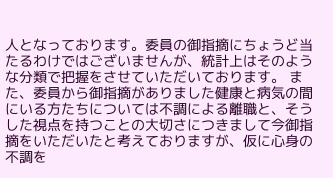人となっております。委員の御指摘にちょうど当たるわけではございませんが、統計上はそのような分類で把握をさせていただいております。 また、委員から御指摘がありました健康と病気の間にいる方たちについては不調による離職と、そうした視点を持つことの大切さにつきまして今御指摘をいただいたと考えておりますが、仮に心身の不調を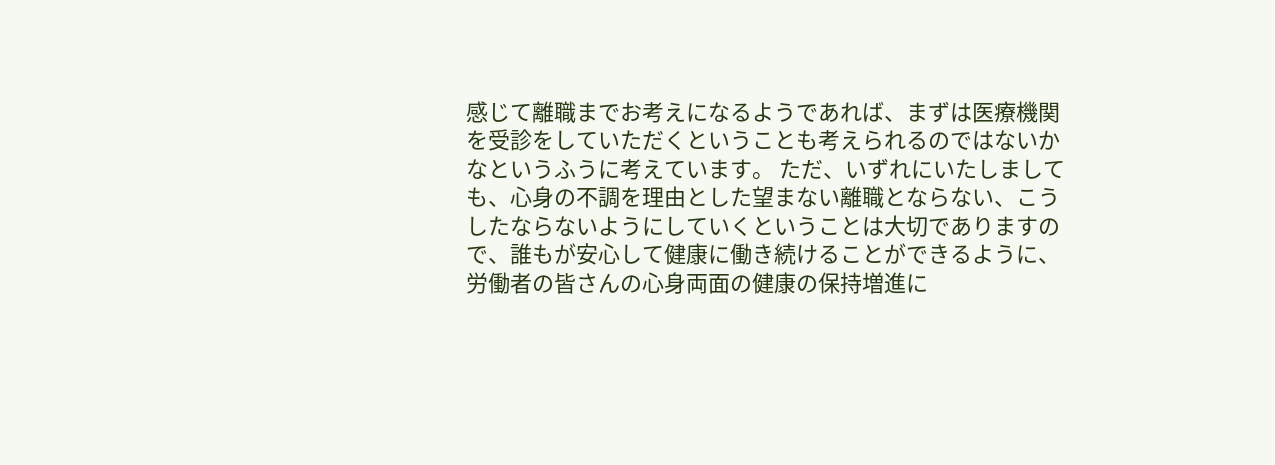感じて離職までお考えになるようであれば、まずは医療機関を受診をしていただくということも考えられるのではないかなというふうに考えています。 ただ、いずれにいたしましても、心身の不調を理由とした望まない離職とならない、こうしたならないようにしていくということは大切でありますので、誰もが安心して健康に働き続けることができるように、労働者の皆さんの心身両面の健康の保持増進に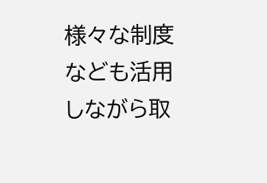様々な制度なども活用しながら取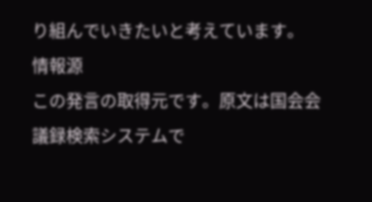り組んでいきたいと考えています。
情報源
この発言の取得元です。原文は国会会議録検索システムで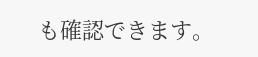も確認できます。